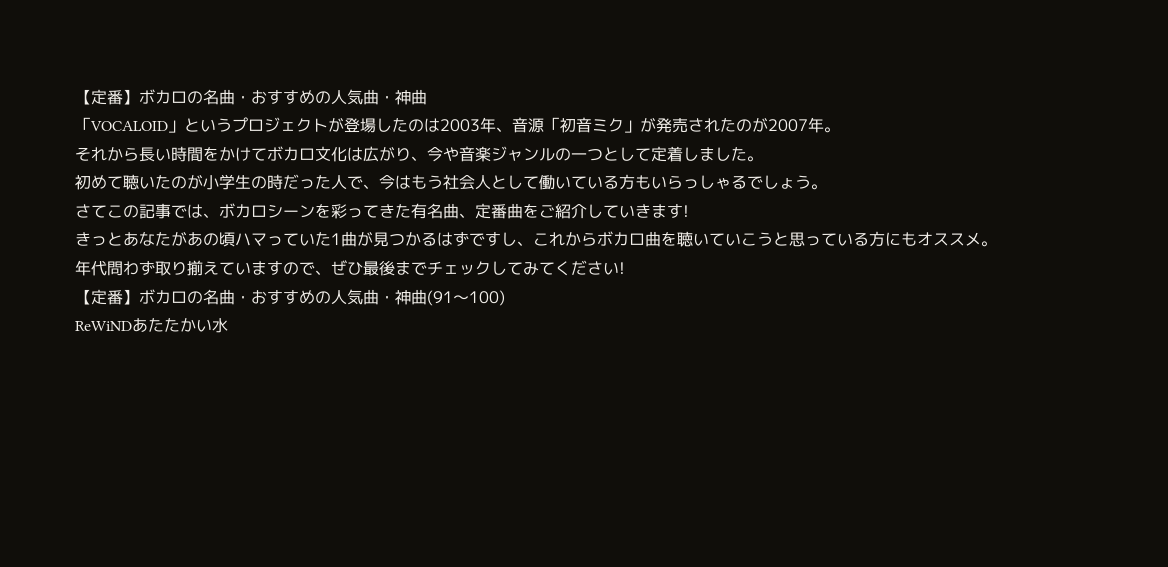【定番】ボカロの名曲・おすすめの人気曲・神曲
「VOCALOID」というプロジェクトが登場したのは2003年、音源「初音ミク」が発売されたのが2007年。
それから長い時間をかけてボカロ文化は広がり、今や音楽ジャンルの一つとして定着しました。
初めて聴いたのが小学生の時だった人で、今はもう社会人として働いている方もいらっしゃるでしょう。
さてこの記事では、ボカロシーンを彩ってきた有名曲、定番曲をご紹介していきます!
きっとあなたがあの頃ハマっていた1曲が見つかるはずですし、これからボカロ曲を聴いていこうと思っている方にもオススメ。
年代問わず取り揃えていますので、ぜひ最後までチェックしてみてください!
【定番】ボカロの名曲・おすすめの人気曲・神曲(91〜100)
ReWiNDあたたかい水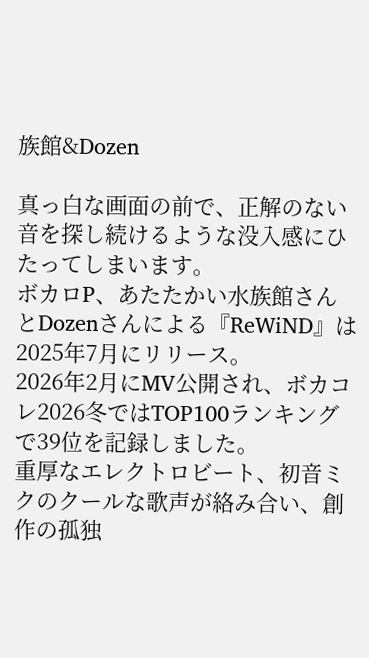族館&Dozen

真っ白な画面の前で、正解のない音を探し続けるような没入感にひたってしまいます。
ボカロP、あたたかい水族館さんとDozenさんによる『ReWiND』は2025年7月にリリース。
2026年2月にMV公開され、ボカコレ2026冬ではTOP100ランキングで39位を記録しました。
重厚なエレクトロビート、初音ミクのクールな歌声が絡み合い、創作の孤独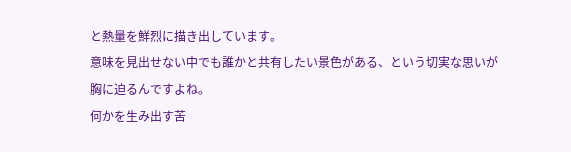と熱量を鮮烈に描き出しています。
意味を見出せない中でも誰かと共有したい景色がある、という切実な思いが胸に迫るんですよね。
何かを生み出す苦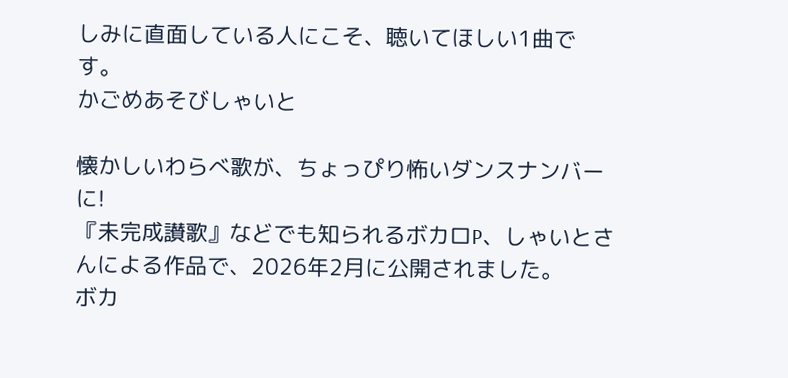しみに直面している人にこそ、聴いてほしい1曲です。
かごめあそびしゃいと

懐かしいわらべ歌が、ちょっぴり怖いダンスナンバーに!
『未完成讃歌』などでも知られるボカロP、しゃいとさんによる作品で、2026年2月に公開されました。
ボカ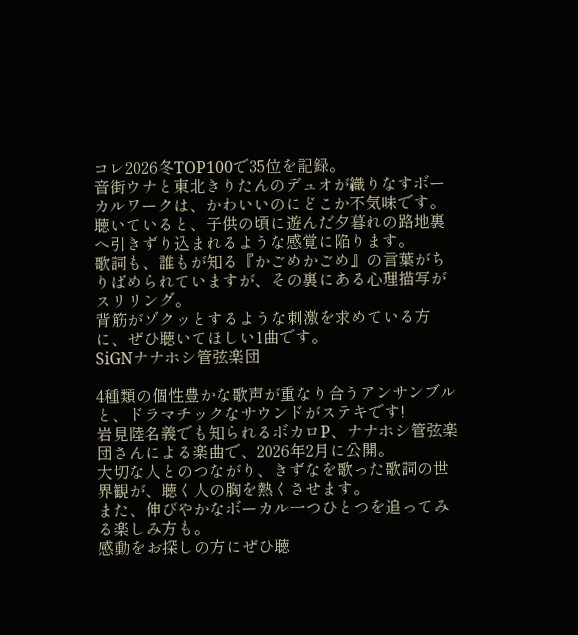コレ2026冬TOP100で35位を記録。
音街ウナと東北きりたんのデュオが織りなすボーカルワークは、かわいいのにどこか不気味です。
聴いていると、子供の頃に遊んだ夕暮れの路地裏へ引きずり込まれるような感覚に陥ります。
歌詞も、誰もが知る『かごめかごめ』の言葉がちりばめられていますが、その裏にある心理描写がスリリング。
背筋がゾクッとするような刺激を求めている方に、ぜひ聴いてほしい1曲です。
SiGNナナホシ管弦楽団

4種類の個性豊かな歌声が重なり合うアンサンブルと、ドラマチックなサウンドがステキです!
岩見陸名義でも知られるボカロP、ナナホシ管弦楽団さんによる楽曲で、2026年2月に公開。
大切な人とのつながり、きずなを歌った歌詞の世界観が、聴く人の胸を熱くさせます。
また、伸びやかなボーカル一つひとつを追ってみる楽しみ方も。
感動をお探しの方にぜひ聴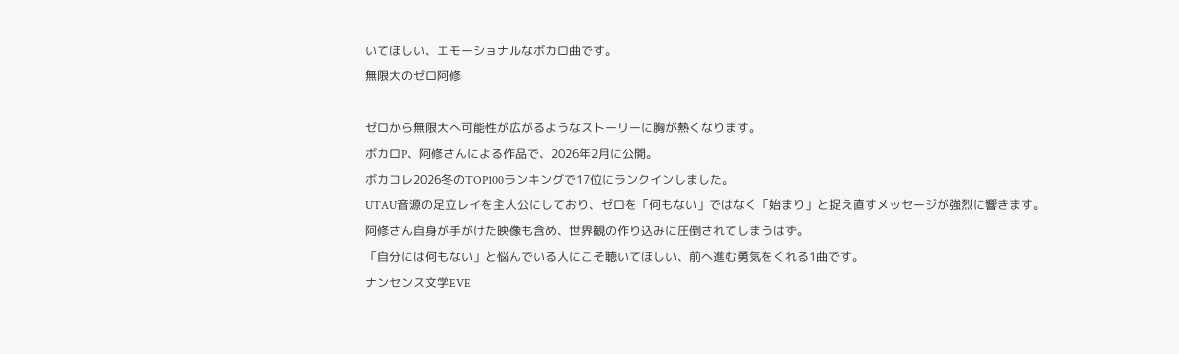いてほしい、エモーショナルなボカロ曲です。
無限大のゼロ阿修

ゼロから無限大へ可能性が広がるようなストーリーに胸が熱くなります。
ボカロP、阿修さんによる作品で、2026年2月に公開。
ボカコレ2026冬のTOP100ランキングで17位にランクインしました。
UTAU音源の足立レイを主人公にしており、ゼロを「何もない」ではなく「始まり」と捉え直すメッセージが強烈に響きます。
阿修さん自身が手がけた映像も含め、世界観の作り込みに圧倒されてしまうはず。
「自分には何もない」と悩んでいる人にこそ聴いてほしい、前へ進む勇気をくれる1曲です。
ナンセンス文学EVE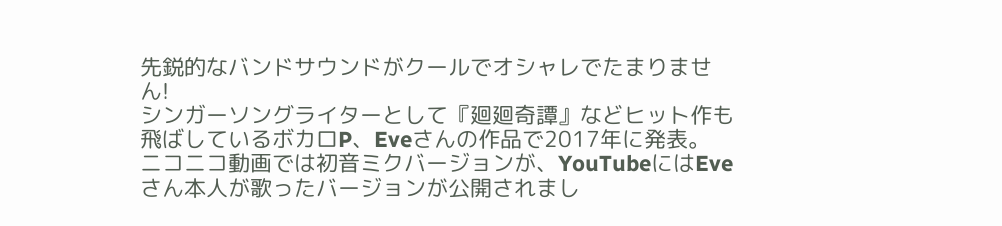先鋭的なバンドサウンドがクールでオシャレでたまりません!
シンガーソングライターとして『廻廻奇譚』などヒット作も飛ばしているボカロP、Eveさんの作品で2017年に発表。
ニコニコ動画では初音ミクバージョンが、YouTubeにはEveさん本人が歌ったバージョンが公開されまし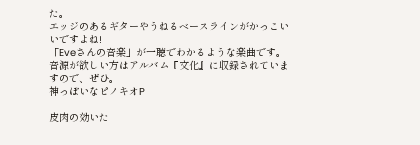た。
エッジのあるギターやうねるベースラインがかっこいいですよね!
「Eveさんの音楽」が一聴でわかるような楽曲です。
音源が欲しい方はアルバム『文化』に収録されていますので、ぜひ。
神っぽいなピノキオP

皮肉の効いた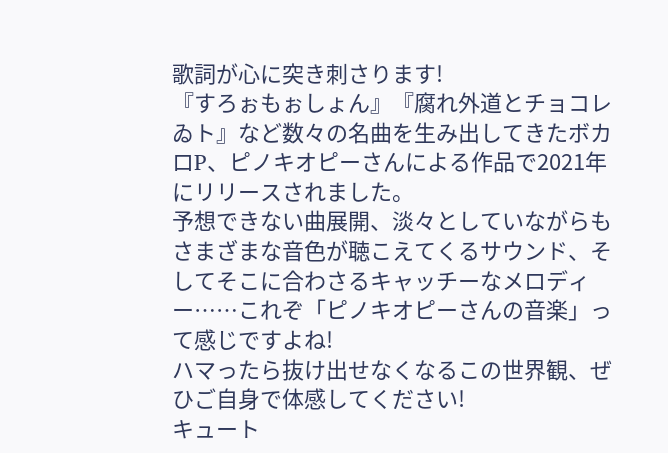歌詞が心に突き刺さります!
『すろぉもぉしょん』『腐れ外道とチョコレゐト』など数々の名曲を生み出してきたボカロP、ピノキオピーさんによる作品で2021年にリリースされました。
予想できない曲展開、淡々としていながらもさまざまな音色が聴こえてくるサウンド、そしてそこに合わさるキャッチーなメロディー……これぞ「ピノキオピーさんの音楽」って感じですよね!
ハマったら抜け出せなくなるこの世界観、ぜひご自身で体感してください!
キュート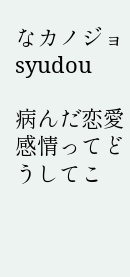なカノジョsyudou

病んだ恋愛感情ってどうしてこ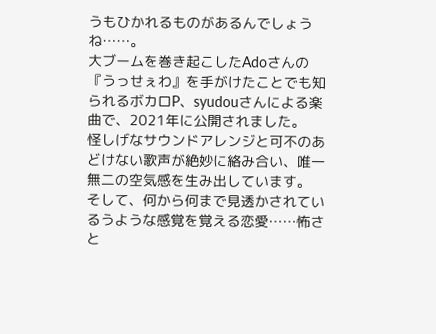うもひかれるものがあるんでしょうね……。
大ブームを巻き起こしたAdoさんの『うっせぇわ』を手がけたことでも知られるボカロP、syudouさんによる楽曲で、2021年に公開されました。
怪しげなサウンドアレンジと可不のあどけない歌声が絶妙に絡み合い、唯一無二の空気感を生み出しています。
そして、何から何まで見透かされているうような感覚を覚える恋愛……怖さと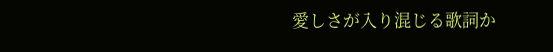愛しさが入り混じる歌詞か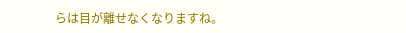らは目が離せなくなりますね。